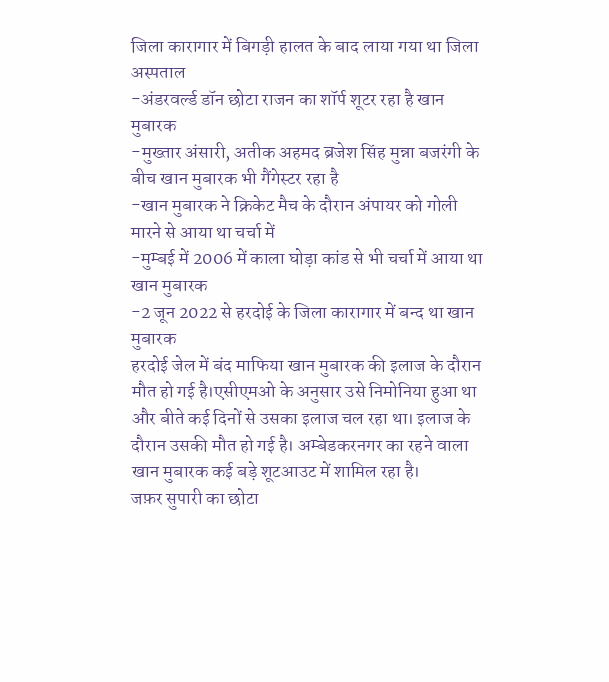जिला कारागार में बिगड़ी हालत के बाद लाया गया था जिला अस्पताल
-अंडरवर्ल्ड डॉन छोटा राजन का शॉर्प शूटर रहा है खान मुबारक
-मुख्तार अंसारी, अतीक अहमद ब्रजेश सिंह मुन्ना बजरंगी के बीच खान मुबारक भी गैंगेस्टर रहा है
-खान मुबारक ने क्रिकेट मैच के दौरान अंपायर को गोली मारने से आया था चर्चा में
-मुम्बई में 2006 में काला घोड़ा कांड से भी चर्चा में आया था खान मुबारक
-2 जून 2022 से हरदोई के जिला कारागार में बन्द था खान मुबारक
हरदोई जेल में बंद माफिया खान मुबारक की इलाज के दौरान मौत हो गई है।एसीएमओ के अनुसार उसे निमोनिया हुआ था और बीते कई दिनों से उसका इलाज चल रहा था। इलाज के दौरान उसकी मौत हो गई है। अम्बेडकरनगर का रहने वाला खान मुबारक कई बड़े शूटआउट में शामिल रहा है।
जफ़र सुपारी का छोटा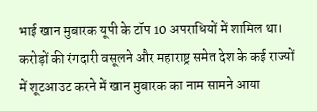भाई खान मुबारक यूपी के टॉप 10 अपराधियों में शामिल था। करोड़ों की रंगदारी वसूलने और महाराष्ट्र समेत देश के कई राज्यों में शूटआउट करने में खान मुबारक का नाम सामने आया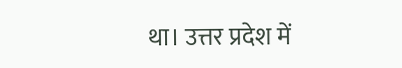था। उत्तर प्रदेश में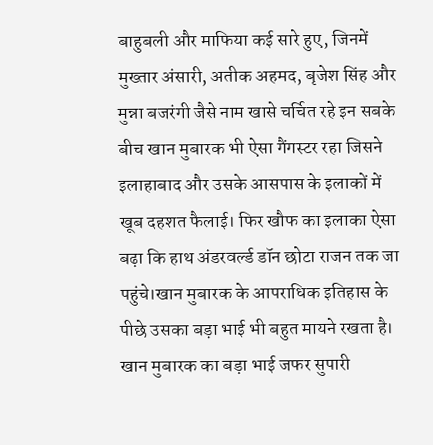बाहुबली और माफिया कई सारे हुए, जिनमें मुख्तार अंसारी, अतीक अहमद, बृजेश सिंह और मुन्ना बजरंगी जैसे नाम खासे चर्चित रहे इन सबके बीच खान मुबारक भी ऐसा गैंगस्टर रहा जिसने इलाहाबाद और उसके आसपास के इलाकों में खूब दहशत फैलाई। फिर खौफ का इलाका ऐसा बढ़ा कि हाथ अंडरवर्ल्ड डॉन छोटा राजन तक जा पहुंचे।खान मुबारक के आपराधिक इतिहास के पीछे उसका बड़ा भाई भी बहुत मायने रखता है। खान मुबारक का बड़ा भाई जफर सुपारी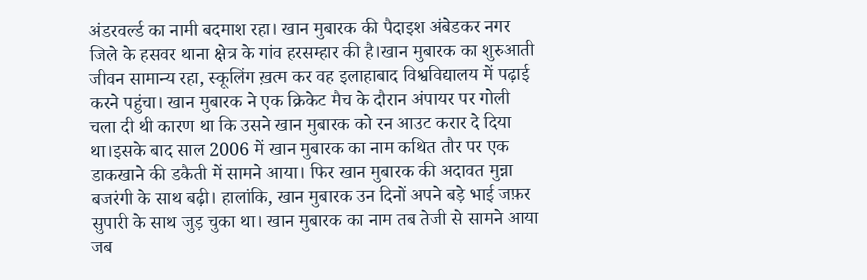अंडरवर्ल्ड का नामी बदमाश रहा। खान मुबारक की पैदाइश अंबेडकर नगर जिले के हसवर थाना क्षेत्र के गांव हरसम्हार की है।खान मुबारक का शुरुआती जीवन सामान्य रहा, स्कूलिंग ख़त्म कर वह इलाहाबाद विश्वविद्यालय में पढ़ाई करने पहुंचा। खान मुबारक ने एक क्रिकेट मैच के दौरान अंपायर पर गोली चला दी थी कारण था कि उसने खान मुबारक को रन आउट करार दे दिया था।इसके बाद साल 2006 में खान मुबारक का नाम कथित तौर पर एक डाकखाने की डकैती में सामने आया। फिर खान मुबारक की अदावत मुन्ना बजरंगी के साथ बढ़ी। हालांकि, खान मुबारक उन दिनों अपने बड़े भाई जफ़र सुपारी के साथ जुड़ चुका था। खान मुबारक का नाम तब तेजी से सामने आया जब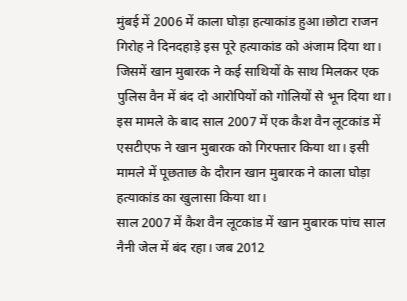मुंबई में 2006 में काला घोड़ा हत्याकांड हुआ।छोटा राजन गिरोह ने दिनदहाड़े इस पूरे हत्याकांड को अंजाम दिया था। जिसमें खान मुबारक ने कई साथियों के साथ मिलकर एक पुलिस वैन में बंद दो आरोपियों को गोलियों से भून दिया था। इस मामले के बाद साल 2007 में एक कैश वैन लूटकांड में एसटीएफ ने खान मुबारक को गिरफ्तार किया था। इसी मामले में पूछताछ के दौरान खान मुबारक ने काला घोड़ा हत्याकांड का खुलासा किया था।
साल 2007 में कैश वैन लूटकांड में खान मुबारक पांच साल नैनी जेल में बंद रहा। जब 2012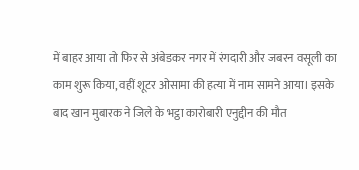में बाहर आया तो फिर से अंबेडकर नगर में रंगदारी और जबरन वसूली का काम शुरू किया, वहीं शूटर ओसामा की हत्या में नाम सामने आया। इसके बाद खान मुबारक ने जिले के भट्ठा कारोबारी एनुद्दीन की मौत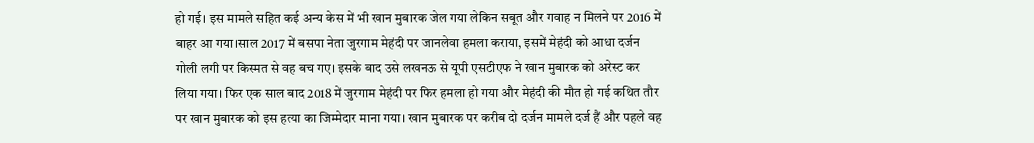हो गई। इस मामले सहित कई अन्य केस में भी खान मुबारक जेल गया लेकिन सबूत और गवाह न मिलने पर 2016 में बाहर आ गया।साल 2017 में बसपा नेता जुरगाम मेहंदी पर जानलेवा हमला कराया, इसमें मेहंदी को आधा दर्जन गोली लगी पर किस्मत से वह बच गए। इसके बाद उसे लखनऊ से यूपी एसटीएफ ने खान मुबारक को अरेस्ट कर लिया गया। फिर एक साल बाद 2018 में जुरगाम मेहंदी पर फिर हमला हो गया और मेहंदी की मौत हो गई कथित तौर पर खान मुबारक को इस हत्या का जिम्मेदार माना गया। खान मुबारक पर करीब दो दर्जन मामले दर्ज हैं और पहले वह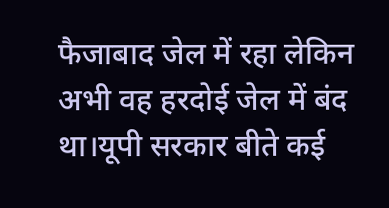फैजाबाद जेल में रहा लेकिन अभी वह हरदोई जेल में बंद था।यूपी सरकार बीते कई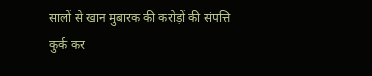सालों से खान मुबारक की करोड़ों की संपत्ति कुर्क कर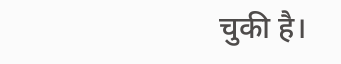चुकी है।